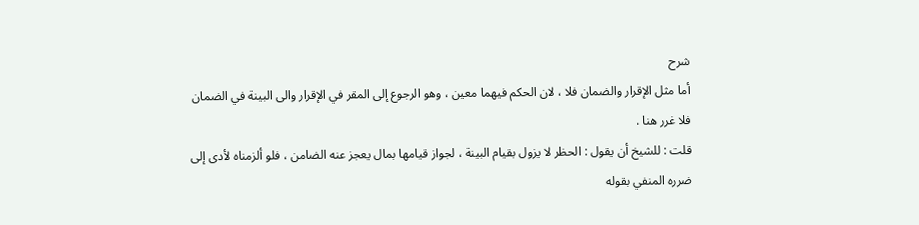شرح
أما مثل الإقرار والضمان فلا ، لان الحكم فيهما معين ، وهو الرجوع إلى المقر في الإقرار والى البينة في الضمان فلا غرر هنا .
قلت : للشيخ أن يقول : الحظر لا يزول بقيام البينة ، لجواز قيامها بمال يعجز عنه الضامن ، فلو ألزمناه لأدى إلى ضرره المنفي بقوله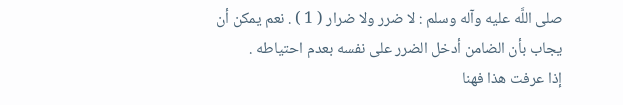صلى اللَّه عليه وآله وسلم : لا ضرر ولا ضرار ( 1 ) . نعم يمكن أن يجاب بأن الضامن أدخل الضرر على نفسه بعدم احتياطه .
إذا عرفت هذا فهنا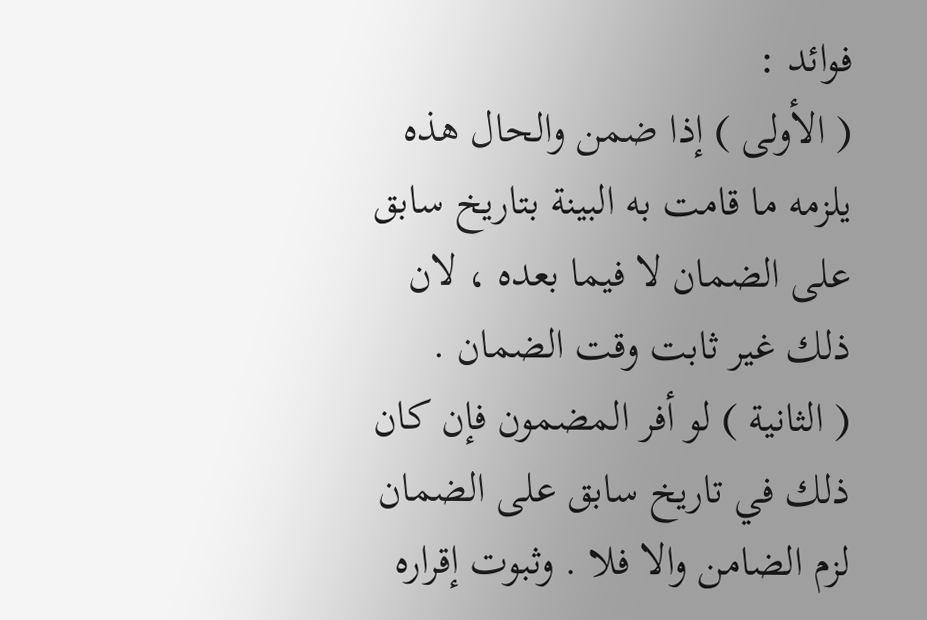فوائد :
( الأولى ) إذا ضمن والحال هذه يلزمه ما قامت به البينة بتاريخ سابق على الضمان لا فيما بعده ، لان ذلك غير ثابت وقت الضمان .
( الثانية ) لو أفر المضمون فإن كان ذلك في تاريخ سابق على الضمان لزم الضامن والا فلا . وثبوت إقراره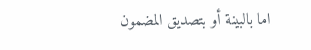اما بالبينة أو بتصديق المضمون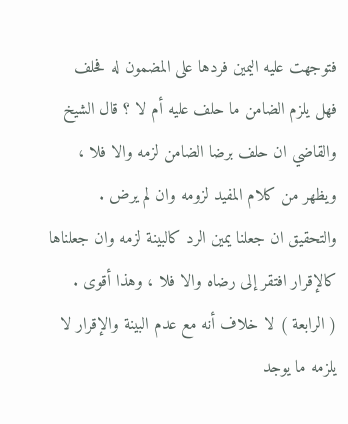فتوجهت عليه اليمين فردها على المضمون له فحلف فهل يلزم الضامن ما حلف عليه أم لا ؟ قال الشيخ والقاضي ان حلف برضا الضامن لزمه والا فلا ، ويظهر من كلام المفيد لزومه وان لم يرض . والتحقيق ان جعلنا يمين الرد كالبينة لزمه وان جعلناها كالإقرار افتقر إلى رضاه والا فلا ، وهذا أقوى .
( الرابعة ) لا خلاف أنه مع عدم البينة والإقرار لا يلزمه ما يوجد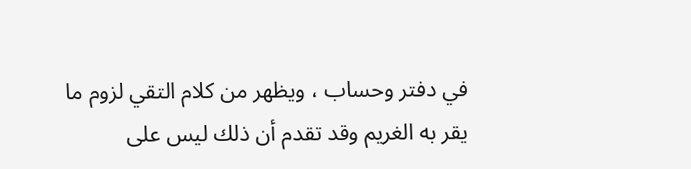في دفتر وحساب ، ويظهر من كلام التقي لزوم ما يقر به الغريم وقد تقدم أن ذلك ليس على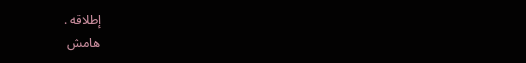إطلاقه .
هامش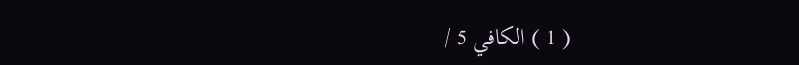( 1 ) الكافي 5 /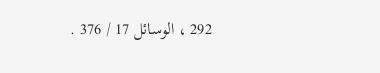292 ، الوسائل 17 / 376 .